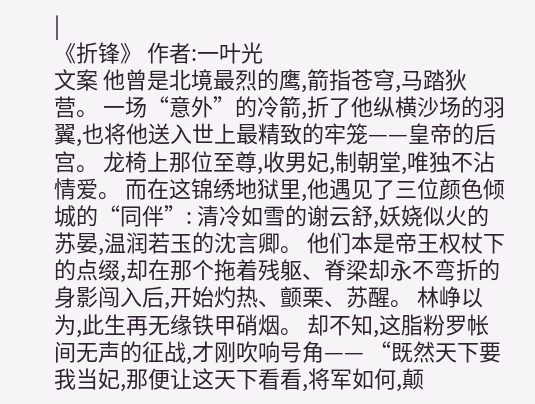|
《折锋》 作者:一叶光
文案 他曾是北境最烈的鹰,箭指苍穹,马踏狄营。 一场“意外”的冷箭,折了他纵横沙场的羽翼,也将他送入世上最精致的牢笼——皇帝的后宫。 龙椅上那位至尊,收男妃,制朝堂,唯独不沾情爱。 而在这锦绣地狱里,他遇见了三位颜色倾城的“同伴”: 清冷如雪的谢云舒,妖娆似火的苏晏,温润若玉的沈言卿。 他们本是帝王权杖下的点缀,却在那个拖着残躯、脊梁却永不弯折的身影闯入后,开始灼热、颤栗、苏醒。 林峥以为,此生再无缘铁甲硝烟。 却不知,这脂粉罗帐间无声的征战,才刚吹响号角—— “既然天下要我当妃,那便让这天下看看,将军如何,颠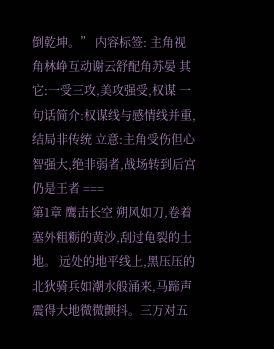倒乾坤。” 内容标签: 主角视角林峥互动谢云舒配角苏晏 其它:一受三攻,美攻强受,权谋 一句话简介:权谋线与感情线并重,结局非传统 立意:主角受伤但心智强大,绝非弱者,战场转到后宫仍是王者 ===
第1章 鹰击长空 朔风如刀,卷着塞外粗粝的黄沙,刮过龟裂的土地。 远处的地平线上,黑压压的北狄骑兵如潮水般涌来,马蹄声震得大地微微颤抖。三万对五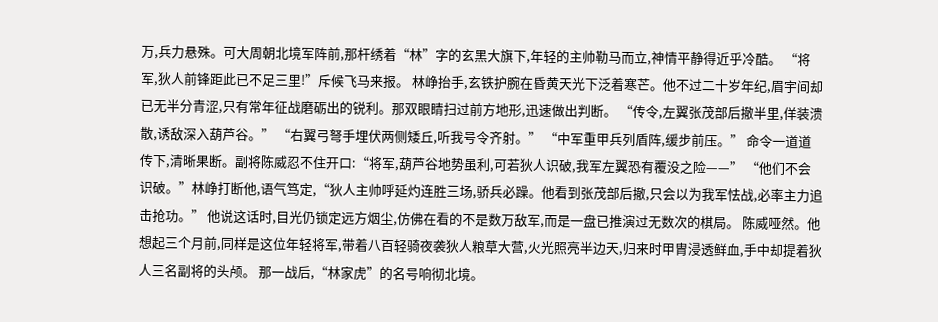万,兵力悬殊。可大周朝北境军阵前,那杆绣着“林”字的玄黑大旗下,年轻的主帅勒马而立,神情平静得近乎冷酷。 “将军,狄人前锋距此已不足三里!”斥候飞马来报。 林峥抬手,玄铁护腕在昏黄天光下泛着寒芒。他不过二十岁年纪,眉宇间却已无半分青涩,只有常年征战磨砺出的锐利。那双眼睛扫过前方地形,迅速做出判断。 “传令,左翼张茂部后撤半里,佯装溃散,诱敌深入葫芦谷。” “右翼弓弩手埋伏两侧矮丘,听我号令齐射。” “中军重甲兵列盾阵,缓步前压。” 命令一道道传下,清晰果断。副将陈威忍不住开口:“将军,葫芦谷地势虽利,可若狄人识破,我军左翼恐有覆没之险——” “他们不会识破。”林峥打断他,语气笃定,“狄人主帅呼延灼连胜三场,骄兵必躁。他看到张茂部后撤,只会以为我军怯战,必率主力追击抢功。” 他说这话时,目光仍锁定远方烟尘,仿佛在看的不是数万敌军,而是一盘已推演过无数次的棋局。 陈威哑然。他想起三个月前,同样是这位年轻将军,带着八百轻骑夜袭狄人粮草大营,火光照亮半边天,归来时甲胄浸透鲜血,手中却提着狄人三名副将的头颅。 那一战后,“林家虎”的名号响彻北境。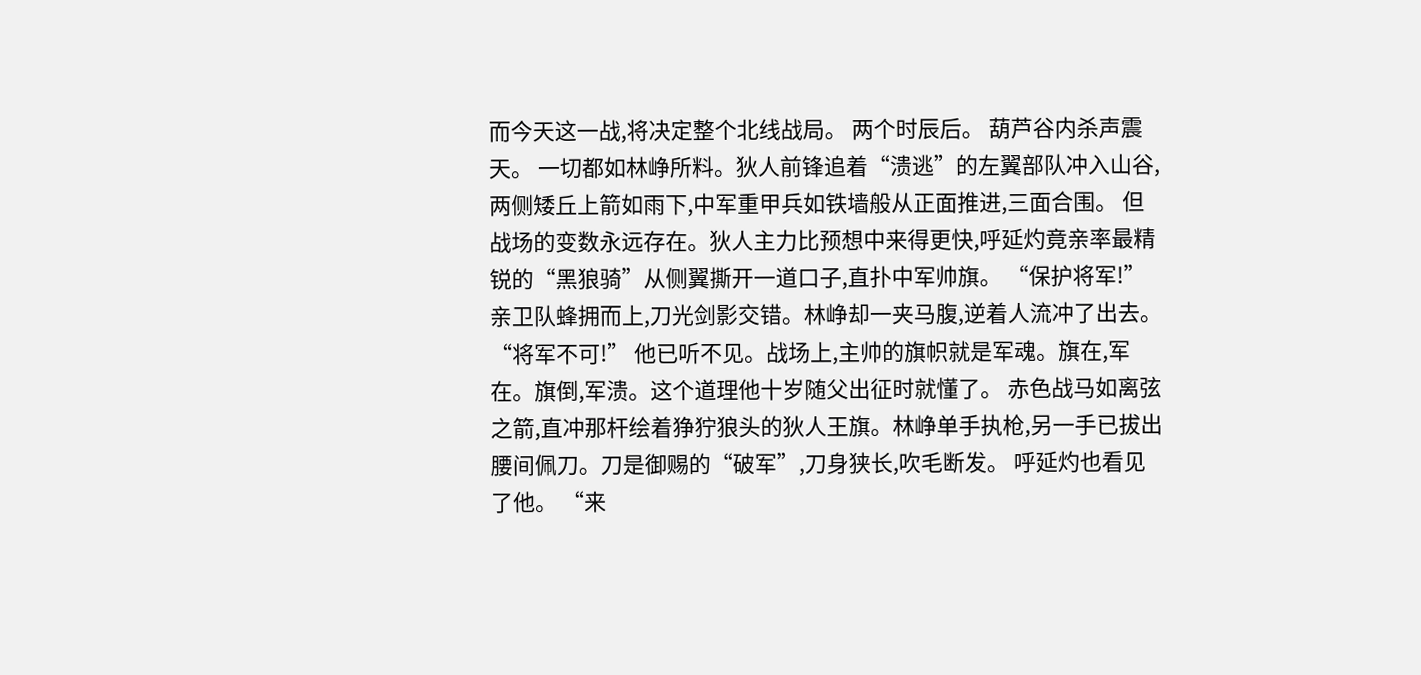而今天这一战,将决定整个北线战局。 两个时辰后。 葫芦谷内杀声震天。 一切都如林峥所料。狄人前锋追着“溃逃”的左翼部队冲入山谷,两侧矮丘上箭如雨下,中军重甲兵如铁墙般从正面推进,三面合围。 但战场的变数永远存在。狄人主力比预想中来得更快,呼延灼竟亲率最精锐的“黑狼骑”从侧翼撕开一道口子,直扑中军帅旗。 “保护将军!” 亲卫队蜂拥而上,刀光剑影交错。林峥却一夹马腹,逆着人流冲了出去。 “将军不可!” 他已听不见。战场上,主帅的旗帜就是军魂。旗在,军在。旗倒,军溃。这个道理他十岁随父出征时就懂了。 赤色战马如离弦之箭,直冲那杆绘着狰狞狼头的狄人王旗。林峥单手执枪,另一手已拔出腰间佩刀。刀是御赐的“破军”,刀身狭长,吹毛断发。 呼延灼也看见了他。 “来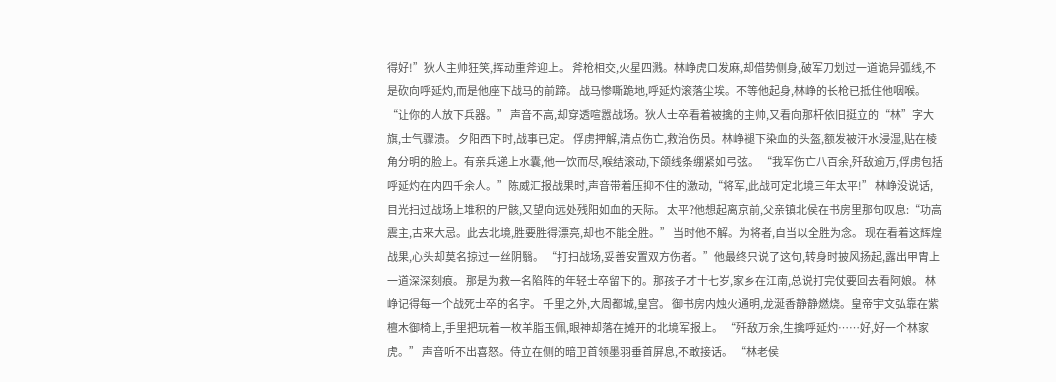得好!”狄人主帅狂笑,挥动重斧迎上。 斧枪相交,火星四溅。林峥虎口发麻,却借势侧身,破军刀划过一道诡异弧线,不是砍向呼延灼,而是他座下战马的前蹄。 战马惨嘶跪地,呼延灼滚落尘埃。不等他起身,林峥的长枪已抵住他咽喉。 “让你的人放下兵器。” 声音不高,却穿透喧嚣战场。狄人士卒看着被擒的主帅,又看向那杆依旧挺立的“林”字大旗,士气骤溃。 夕阳西下时,战事已定。 俘虏押解,清点伤亡,救治伤员。林峥褪下染血的头盔,额发被汗水浸湿,贴在棱角分明的脸上。有亲兵递上水囊,他一饮而尽,喉结滚动,下颌线条绷紧如弓弦。 “我军伤亡八百余,歼敌逾万,俘虏包括呼延灼在内四千余人。”陈威汇报战果时,声音带着压抑不住的激动,“将军,此战可定北境三年太平!” 林峥没说话,目光扫过战场上堆积的尸骸,又望向远处残阳如血的天际。 太平?他想起离京前,父亲镇北侯在书房里那句叹息:“功高震主,古来大忌。此去北境,胜要胜得漂亮,却也不能全胜。” 当时他不解。为将者,自当以全胜为念。 现在看着这辉煌战果,心头却莫名掠过一丝阴翳。 “打扫战场,妥善安置双方伤者。”他最终只说了这句,转身时披风扬起,露出甲胄上一道深深刻痕。 那是为救一名陷阵的年轻士卒留下的。那孩子才十七岁,家乡在江南,总说打完仗要回去看阿娘。 林峥记得每一个战死士卒的名字。 千里之外,大周都城,皇宫。 御书房内烛火通明,龙涎香静静燃烧。皇帝宇文弘靠在紫檀木御椅上,手里把玩着一枚羊脂玉佩,眼神却落在摊开的北境军报上。 “歼敌万余,生擒呼延灼……好,好一个林家虎。” 声音听不出喜怒。侍立在侧的暗卫首领墨羽垂首屏息,不敢接话。 “林老侯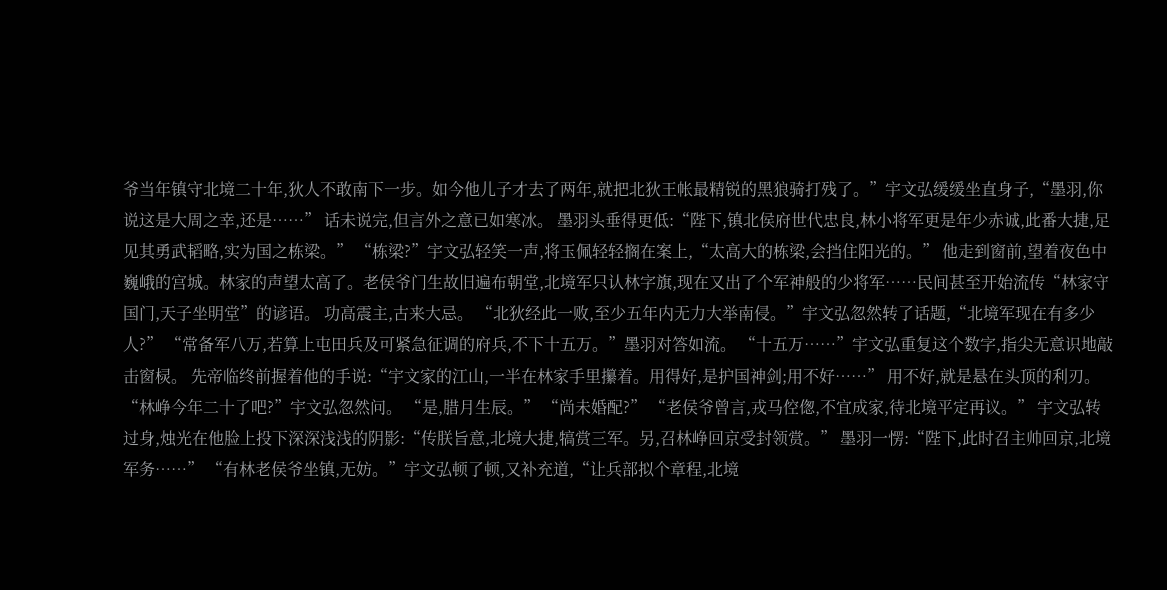爷当年镇守北境二十年,狄人不敢南下一步。如今他儿子才去了两年,就把北狄王帐最精锐的黑狼骑打残了。”宇文弘缓缓坐直身子,“墨羽,你说这是大周之幸,还是……” 话未说完,但言外之意已如寒冰。 墨羽头垂得更低:“陛下,镇北侯府世代忠良,林小将军更是年少赤诚,此番大捷,足见其勇武韬略,实为国之栋梁。” “栋梁?”宇文弘轻笑一声,将玉佩轻轻搁在案上,“太高大的栋梁,会挡住阳光的。” 他走到窗前,望着夜色中巍峨的宫城。林家的声望太高了。老侯爷门生故旧遍布朝堂,北境军只认林字旗,现在又出了个军神般的少将军……民间甚至开始流传“林家守国门,天子坐明堂”的谚语。 功高震主,古来大忌。 “北狄经此一败,至少五年内无力大举南侵。”宇文弘忽然转了话题,“北境军现在有多少人?” “常备军八万,若算上屯田兵及可紧急征调的府兵,不下十五万。”墨羽对答如流。 “十五万……”宇文弘重复这个数字,指尖无意识地敲击窗棂。 先帝临终前握着他的手说:“宇文家的江山,一半在林家手里攥着。用得好,是护国神剑;用不好……” 用不好,就是悬在头顶的利刃。 “林峥今年二十了吧?”宇文弘忽然问。 “是,腊月生辰。” “尚未婚配?” “老侯爷曾言,戎马倥偬,不宜成家,待北境平定再议。” 宇文弘转过身,烛光在他脸上投下深深浅浅的阴影:“传朕旨意,北境大捷,犒赏三军。另,召林峥回京受封领赏。” 墨羽一愣:“陛下,此时召主帅回京,北境军务……” “有林老侯爷坐镇,无妨。”宇文弘顿了顿,又补充道,“让兵部拟个章程,北境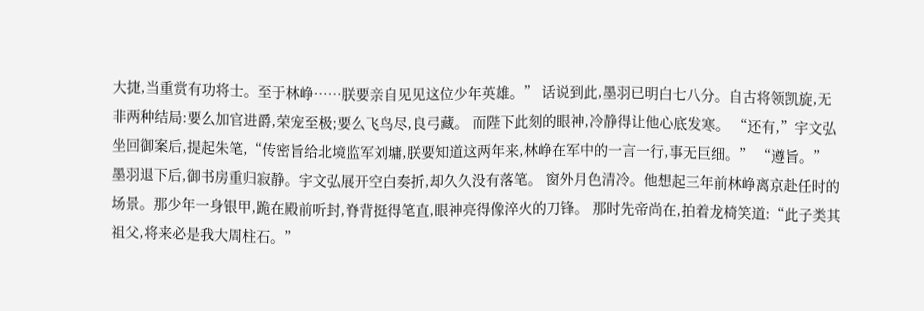大捷,当重赏有功将士。至于林峥……朕要亲自见见这位少年英雄。” 话说到此,墨羽已明白七八分。自古将领凯旋,无非两种结局:要么加官进爵,荣宠至极;要么飞鸟尽,良弓藏。 而陛下此刻的眼神,冷静得让他心底发寒。 “还有,”宇文弘坐回御案后,提起朱笔,“传密旨给北境监军刘墉,朕要知道这两年来,林峥在军中的一言一行,事无巨细。” “遵旨。” 墨羽退下后,御书房重归寂静。宇文弘展开空白奏折,却久久没有落笔。 窗外月色清冷。他想起三年前林峥离京赴任时的场景。那少年一身银甲,跪在殿前听封,脊背挺得笔直,眼神亮得像淬火的刀锋。 那时先帝尚在,拍着龙椅笑道:“此子类其祖父,将来必是我大周柱石。”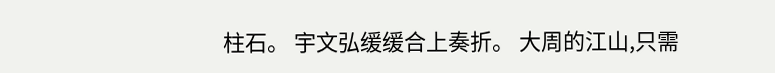柱石。 宇文弘缓缓合上奏折。 大周的江山,只需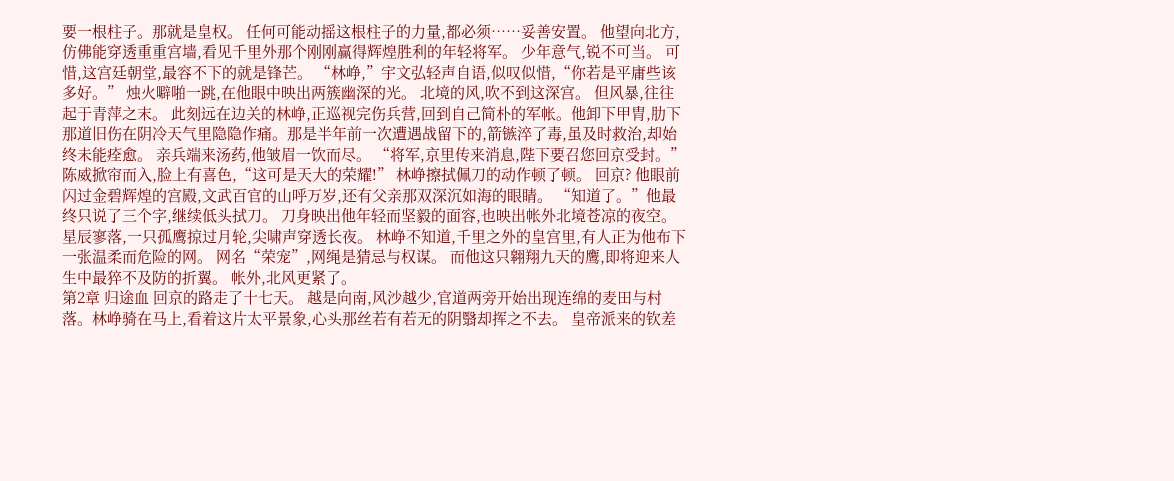要一根柱子。那就是皇权。 任何可能动摇这根柱子的力量,都必须……妥善安置。 他望向北方,仿佛能穿透重重宫墙,看见千里外那个刚刚赢得辉煌胜利的年轻将军。 少年意气,锐不可当。 可惜,这宫廷朝堂,最容不下的就是锋芒。 “林峥,”宇文弘轻声自语,似叹似惜,“你若是平庸些该多好。” 烛火噼啪一跳,在他眼中映出两簇幽深的光。 北境的风,吹不到这深宫。 但风暴,往往起于青萍之末。 此刻远在边关的林峥,正巡视完伤兵营,回到自己简朴的军帐。他卸下甲胄,肋下那道旧伤在阴冷天气里隐隐作痛。那是半年前一次遭遇战留下的,箭镞淬了毒,虽及时救治,却始终未能痊愈。 亲兵端来汤药,他皱眉一饮而尽。 “将军,京里传来消息,陛下要召您回京受封。”陈威掀帘而入,脸上有喜色,“这可是天大的荣耀!” 林峥擦拭佩刀的动作顿了顿。 回京? 他眼前闪过金碧辉煌的宫殿,文武百官的山呼万岁,还有父亲那双深沉如海的眼睛。 “知道了。”他最终只说了三个字,继续低头拭刀。 刀身映出他年轻而坚毅的面容,也映出帐外北境苍凉的夜空。 星辰寥落,一只孤鹰掠过月轮,尖啸声穿透长夜。 林峥不知道,千里之外的皇宫里,有人正为他布下一张温柔而危险的网。 网名“荣宠”,网绳是猜忌与权谋。 而他这只翱翔九天的鹰,即将迎来人生中最猝不及防的折翼。 帐外,北风更紧了。
第2章 归途血 回京的路走了十七天。 越是向南,风沙越少,官道两旁开始出现连绵的麦田与村落。林峥骑在马上,看着这片太平景象,心头那丝若有若无的阴翳却挥之不去。 皇帝派来的钦差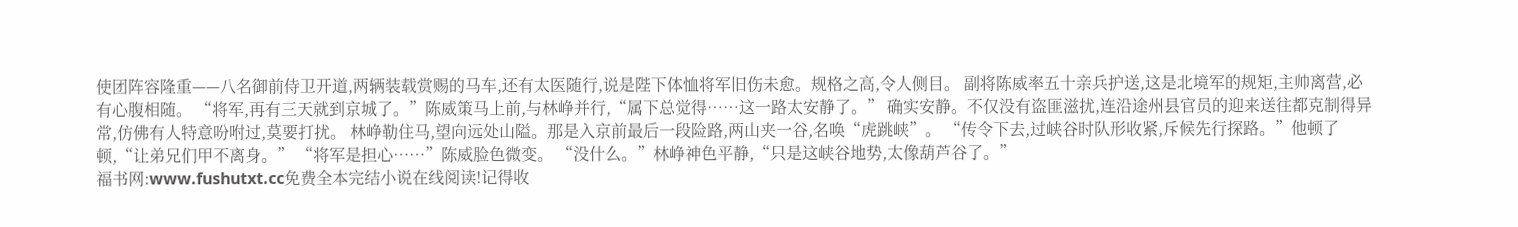使团阵容隆重——八名御前侍卫开道,两辆装载赏赐的马车,还有太医随行,说是陛下体恤将军旧伤未愈。规格之高,令人侧目。 副将陈威率五十亲兵护送,这是北境军的规矩,主帅离营,必有心腹相随。 “将军,再有三天就到京城了。”陈威策马上前,与林峥并行,“属下总觉得……这一路太安静了。” 确实安静。不仅没有盗匪滋扰,连沿途州县官员的迎来送往都克制得异常,仿佛有人特意吩咐过,莫要打扰。 林峥勒住马,望向远处山隘。那是入京前最后一段险路,两山夹一谷,名唤“虎跳峡”。 “传令下去,过峡谷时队形收紧,斥候先行探路。”他顿了顿,“让弟兄们甲不离身。” “将军是担心……”陈威脸色微变。 “没什么。”林峥神色平静,“只是这峡谷地势,太像葫芦谷了。”
福书网:www.fushutxt.cc免费全本完结小说在线阅读!记得收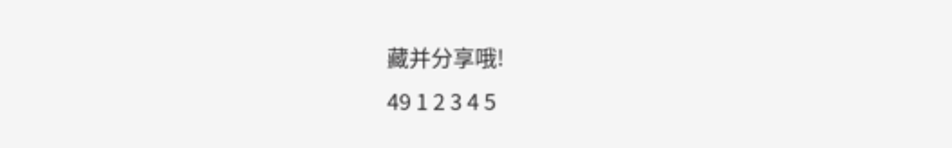藏并分享哦!
49 1 2 3 4 5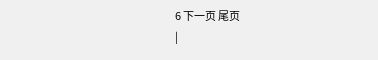6 下一页 尾页
|